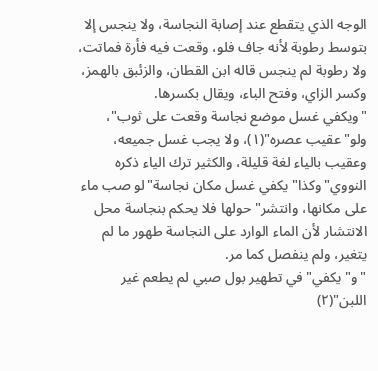الوجه الذي يتقطع عند إصابة النجاسة، ولا ينجس إلا بتوسط رطوبة لأنه جاف فلو، وقعت فيه فأرة فماتت، ولا رطوبة لم ينجس قاله ابن القطان، والزئبق بالهمز، وكسر الزاي، وفتح الباء، ويقال بكسرها.
"ويكفي غسل موضع نجاسة وقعت على ثوب"، ولو"عقيب عصره"(١)، ولا يجب غسل جميعه، وعقيب بالياء لغة قليلة، والكثير ترك الياء ذكره النووي"وكذا" يكفي غسل مكان نجاسة"لو صب ماء على مكانها، وانتشر" حولها فلا يحكم بنجاسة محل الانتشار لأن الماء الوارد على النجاسة طهور ما لم يتغير، ولم ينفصل كما مر.
"و" يكفي"في تطهير بول صبي لم يطعم غير اللبن"(٢)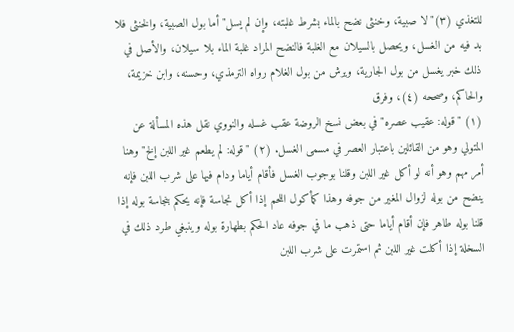للتغذي (٣)"لا صبية، وخنثى نضح بالماء بشرط غلبته، وإن لم يسل" أما بول الصبية، والخنثى فلا بد فيه من الغسل، ويحصل بالسيلان مع الغلبة فالنضح المراد غلبة الماء بلا سيلان، والأصل في ذلك خبر يغسل من بول الجارية، ويرش من بول الغلام رواه الترمذي، وحسنه، وابن خزيمة، والحاكم، وصححه (٤)، وفرق
(١) "قوله: عقيب عصره" في بعض نسخ الروضة عقب غسله والنووي نقل هذه المسألة عن المتولي وهو من القائلين باعتبار العصر في مسمى الغسل. (٢) "قوله: لم يطعم غير اللبن إلخ" وهنا أمر مهم وهو أنه لو أكل غير اللبن وقلنا بوجوب الغسل فأقام أياما ودام فيها على شرب اللبن فإنه ينضح من بوله لزوال المغير من جوفه وهذا كمأكول اللحم إذا أكل نجاسة فإنه يحكم بنجاسة بوله إذا قلنا بوله طاهر فإن أقام أياما حتى ذهب ما في جوفه عاد الحكم بطهارة بوله وينبغي طرد ذلك في السخلة إذا أكلت غير اللبن ثم استمرت على شرب اللبن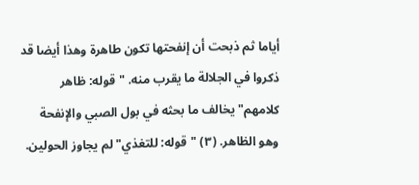أياما ثم ذبحت أن إنفحتها تكون طاهرة وهذا أيضا قد ذكروا في الجلالة ما يقرب منه. "قوله: ظاهر كلامهم" يخالف ما بحثه في بول الصبي والإنفحة وهو الظاهر. (٣) "قوله: للتغذي" لم يجاوز الحولين.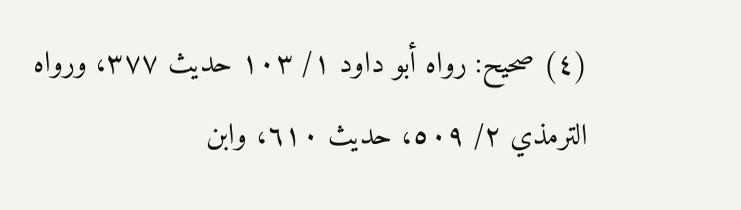(٤) صحيح: رواه أبو داود ١/ ١٠٣ حديث ٣٧٧، ورواه الترمذي ٢/ ٥٠٩، حديث ٦١٠، وابن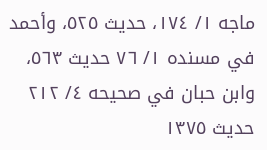ماجه ١/ ١٧٤، حديث ٥٢٥، وأحمد في مسنده ١/ ٧٦ حديث ٥٦٣، وابن حبان في صحيحه ٤/ ٢١٢ حديث ١٣٧٥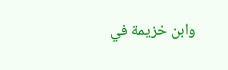وابن خزيمة في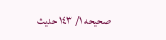صحيحه ١/ ١٤٣ حديث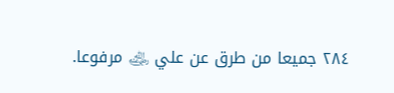٢٨٤ جميعا من طرق عن علي ﵁ مرفوعا.